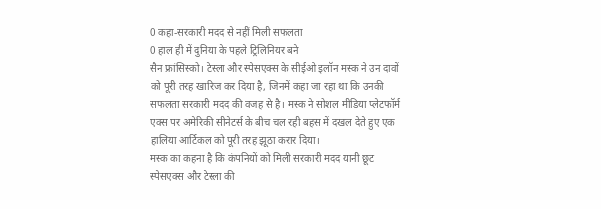0 कहा-सरकारी मदद से नहीं मिली सफलता
0 हाल ही में दुनिया के पहले ट्रिलिनियर बने
सैन फ्रांसिस्को। टेस्ला और स्पेसएक्स के सीईओ इलॉन मस्क ने उन दावों को पूरी तरह खारिज कर दिया है, जिनमें कहा जा रहा था कि उनकी सफलता सरकारी मदद की वजह से है। मस्क ने सोशल मीडिया प्लेटफॉर्म एक्स पर अमेरिकी सीनेटर्स के बीच चल रही बहस में दखल देते हुए एक हालिया आर्टिकल को पूरी तरह झूठा करार दिया।
मस्क का कहना है कि कंपनियों को मिली सरकारी मदद यानी छूट स्पेसएक्स और टेस्ला की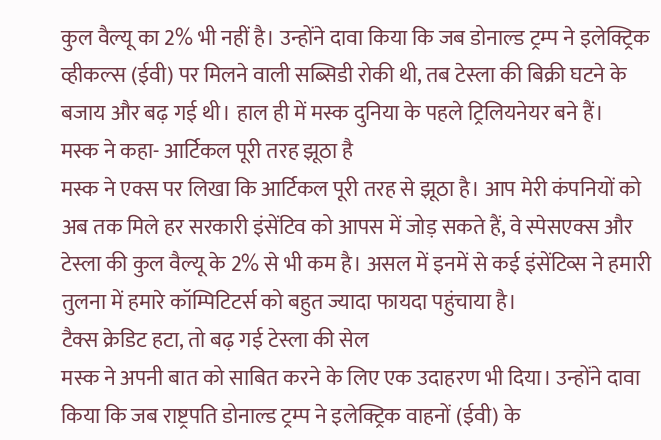कुल वैल्यू का 2% भी नहीं है। उन्होंने दावा किया कि जब डोनाल्ड ट्रम्प ने इलेक्ट्रिक व्हीकल्स (ईवी) पर मिलने वाली सब्सिडी रोकी थी, तब टेस्ला की बिक्री घटने के बजाय और बढ़ गई थी। हाल ही में मस्क दुनिया के पहले ट्रिलियनेयर बने हैं।
मस्क ने कहा- आर्टिकल पूरी तरह झूठा है
मस्क ने एक्स पर लिखा कि आर्टिकल पूरी तरह से झूठा है। आप मेरी कंपनियों को अब तक मिले हर सरकारी इंसेंटिव को आपस में जोड़ सकते हैं, वे स्पेसएक्स और टेस्ला की कुल वैल्यू के 2% से भी कम है। असल में इनमें से कई इंसेंटिव्स ने हमारी तुलना में हमारे कॉम्पिटिटर्स को बहुत ज्यादा फायदा पहुंचाया है।
टैक्स क्रेडिट हटा, तो बढ़ गई टेस्ला की सेल
मस्क ने अपनी बात को साबित करने के लिए एक उदाहरण भी दिया। उन्होंने दावा किया कि जब राष्ट्रपति डोनाल्ड ट्रम्प ने इलेक्ट्रिक वाहनों (ईवी) के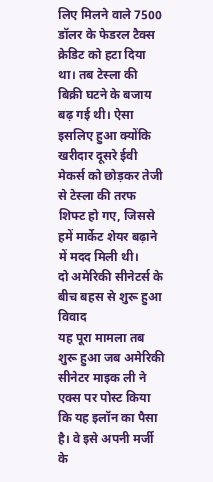लिए मिलने वाले 7500 डॉलर के फेडरल टैक्स क्रेडिट को हटा दिया था। तब टेस्ला की बिक्री घटने के बजाय बढ़ गई थी। ऐसा इसलिए हुआ क्योंकि खरीदार दूसरे ईवी मेकर्स को छोड़कर तेजी से टेस्ला की तरफ शिफ्ट हो गए, जिससे हमें मार्केट शेयर बढ़ाने में मदद मिली थी।
दो अमेरिकी सीनेटर्स के बीच बहस से शुरू हुआ विवाद
यह पूरा मामला तब शुरू हुआ जब अमेरिकी सीनेटर माइक ली ने एक्स पर पोस्ट किया कि यह इलॉन का पैसा है। वे इसे अपनी मर्जी के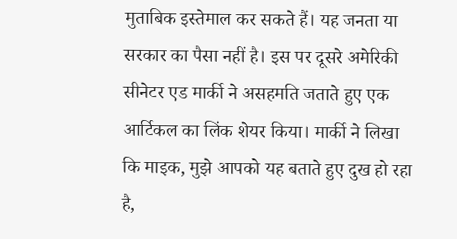मुताबिक इस्तेमाल कर सकते हैं। यह जनता या सरकार का पैसा नहीं है। इस पर दूसरे अमेरिकी सीनेटर एड मार्की ने असहमति जताते हुए एक आर्टिकल का लिंक शेयर किया। मार्की ने लिखा कि माइक, मुझे आपको यह बताते हुए दुख हो रहा है,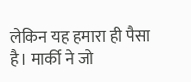लेकिन यह हमारा ही पैसा है। मार्की ने जो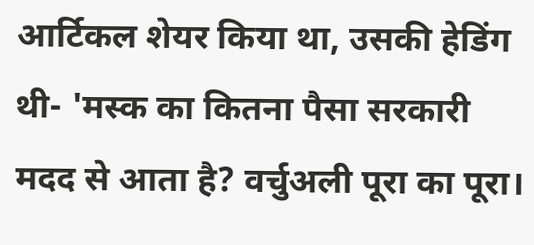आर्टिकल शेयर किया था, उसकी हेडिंग थी- 'मस्क का कितना पैसा सरकारी मदद से आता है? वर्चुअली पूरा का पूरा।